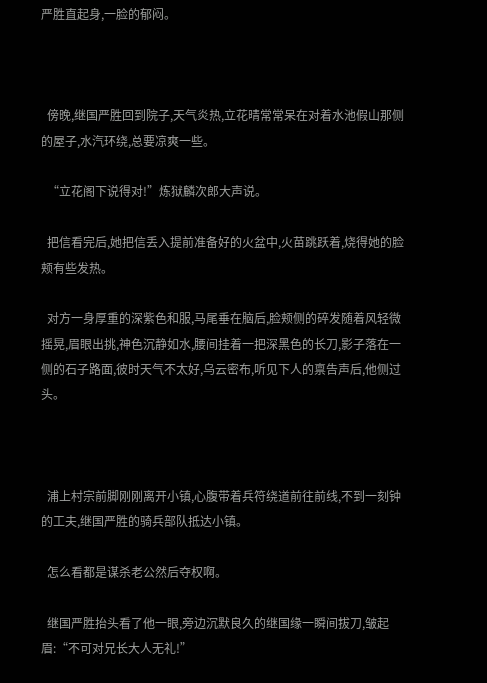严胜直起身,一脸的郁闷。



  傍晚,继国严胜回到院子,天气炎热,立花晴常常呆在对着水池假山那侧的屋子,水汽环绕,总要凉爽一些。

  “立花阁下说得对!”炼狱麟次郎大声说。

  把信看完后,她把信丢入提前准备好的火盆中,火苗跳跃着,烧得她的脸颊有些发热。

  对方一身厚重的深紫色和服,马尾垂在脑后,脸颊侧的碎发随着风轻微摇晃,眉眼出挑,神色沉静如水,腰间挂着一把深黑色的长刀,影子落在一侧的石子路面,彼时天气不太好,乌云密布,听见下人的禀告声后,他侧过头。



  浦上村宗前脚刚刚离开小镇,心腹带着兵符绕道前往前线,不到一刻钟的工夫,继国严胜的骑兵部队抵达小镇。

  怎么看都是谋杀老公然后夺权啊。

  继国严胜抬头看了他一眼,旁边沉默良久的继国缘一瞬间拔刀,皱起眉:“不可对兄长大人无礼!”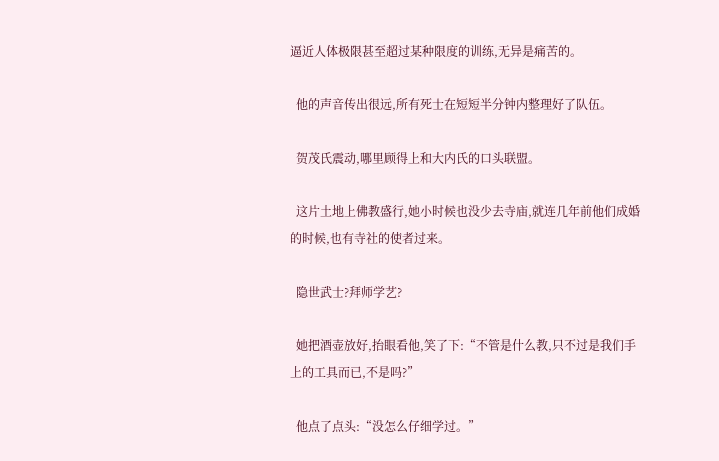逼近人体极限甚至超过某种限度的训练,无异是痛苦的。

  他的声音传出很远,所有死士在短短半分钟内整理好了队伍。

  贺茂氏震动,哪里顾得上和大内氏的口头联盟。

  这片土地上佛教盛行,她小时候也没少去寺庙,就连几年前他们成婚的时候,也有寺社的使者过来。

  隐世武士?拜师学艺?

  她把酒壶放好,抬眼看他,笑了下:“不管是什么教,只不过是我们手上的工具而已,不是吗?”

  他点了点头:“没怎么仔细学过。”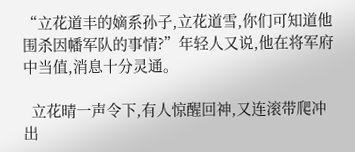“立花道丰的嫡系孙子,立花道雪,你们可知道他围杀因幡军队的事情?”年轻人又说,他在将军府中当值,消息十分灵通。

  立花晴一声令下,有人惊醒回神,又连滚带爬冲出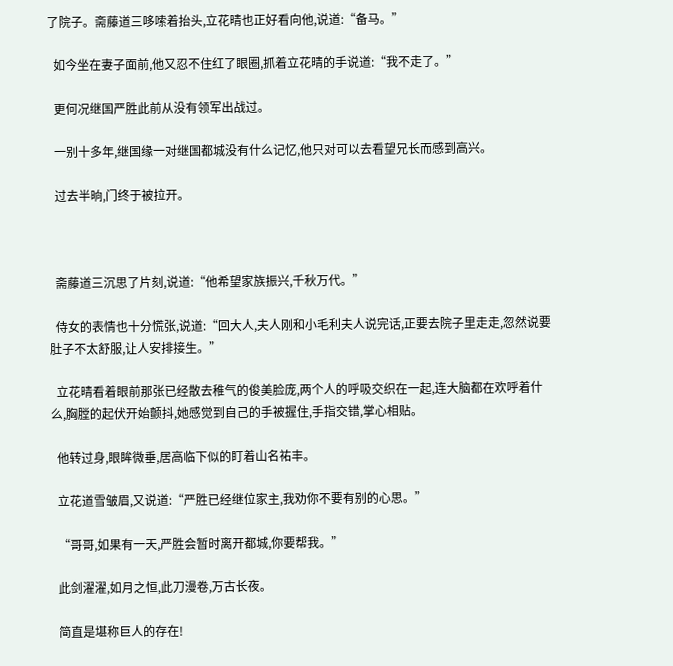了院子。斋藤道三哆嗦着抬头,立花晴也正好看向他,说道:“备马。”

  如今坐在妻子面前,他又忍不住红了眼圈,抓着立花晴的手说道:“我不走了。”

  更何况继国严胜此前从没有领军出战过。

  一别十多年,继国缘一对继国都城没有什么记忆,他只对可以去看望兄长而感到高兴。

  过去半晌,门终于被拉开。



  斋藤道三沉思了片刻,说道:“他希望家族振兴,千秋万代。”

  侍女的表情也十分慌张,说道:“回大人,夫人刚和小毛利夫人说完话,正要去院子里走走,忽然说要肚子不太舒服,让人安排接生。”

  立花晴看着眼前那张已经散去稚气的俊美脸庞,两个人的呼吸交织在一起,连大脑都在欢呼着什么,胸膛的起伏开始颤抖,她感觉到自己的手被握住,手指交错,掌心相贴。

  他转过身,眼眸微垂,居高临下似的盯着山名祐丰。

  立花道雪皱眉,又说道:“严胜已经继位家主,我劝你不要有别的心思。”

  “哥哥,如果有一天,严胜会暂时离开都城,你要帮我。”

  此剑濯濯,如月之恒,此刀漫卷,万古长夜。

  简直是堪称巨人的存在!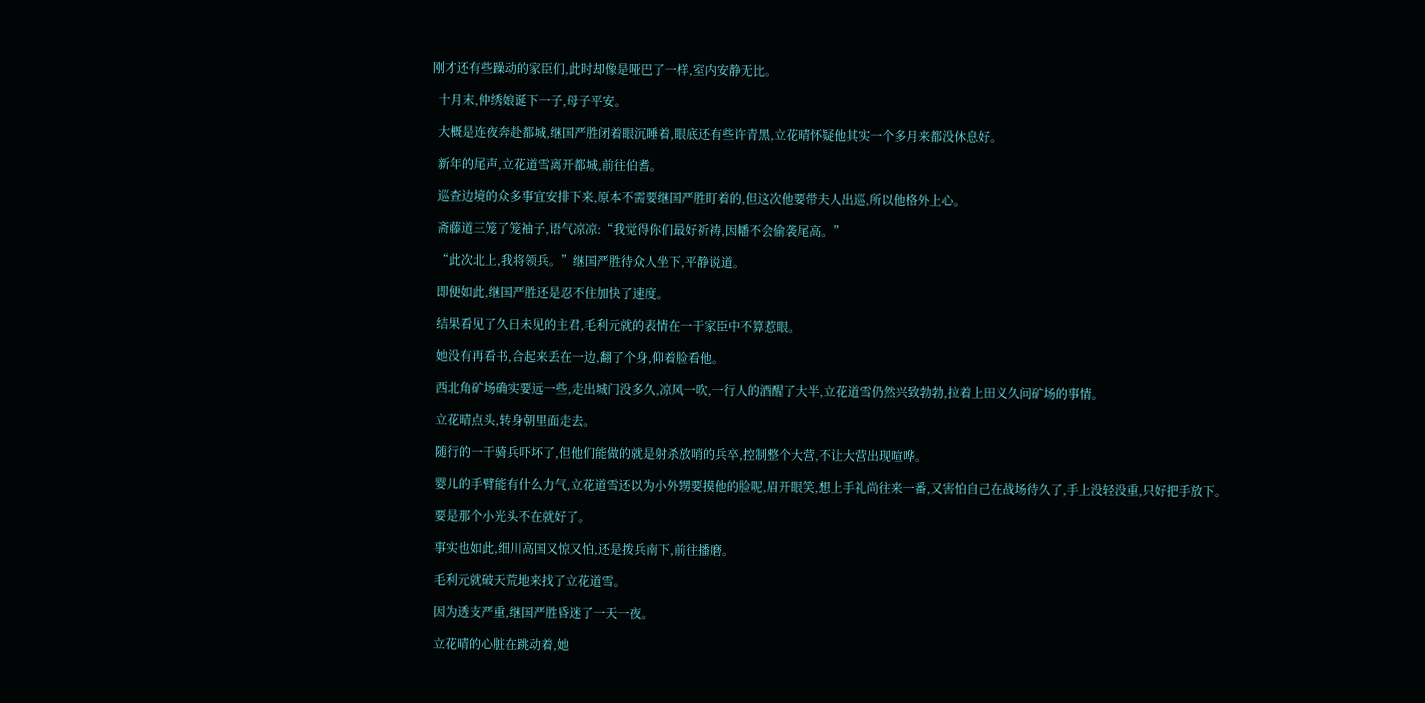刚才还有些躁动的家臣们,此时却像是哑巴了一样,室内安静无比。

  十月末,仲绣娘诞下一子,母子平安。

  大概是连夜奔赴都城,继国严胜闭着眼沉睡着,眼底还有些许青黑,立花晴怀疑他其实一个多月来都没休息好。

  新年的尾声,立花道雪离开都城,前往伯耆。

  巡查边境的众多事宜安排下来,原本不需要继国严胜盯着的,但这次他要带夫人出巡,所以他格外上心。

  斋藤道三笼了笼袖子,语气凉凉:“我觉得你们最好祈祷,因幡不会偷袭尾高。”

  “此次北上,我将领兵。”继国严胜待众人坐下,平静说道。

  即便如此,继国严胜还是忍不住加快了速度。

  结果看见了久日未见的主君,毛利元就的表情在一干家臣中不算惹眼。

  她没有再看书,合起来丢在一边,翻了个身,仰着脸看他。

  西北角矿场确实要远一些,走出城门没多久,凉风一吹,一行人的酒醒了大半,立花道雪仍然兴致勃勃,拉着上田义久问矿场的事情。

  立花晴点头,转身朝里面走去。

  随行的一干骑兵吓坏了,但他们能做的就是射杀放哨的兵卒,控制整个大营,不让大营出现喧哗。

  婴儿的手臂能有什么力气,立花道雪还以为小外甥要摸他的脸呢,眉开眼笑,想上手礼尚往来一番,又害怕自己在战场待久了,手上没轻没重,只好把手放下。

  要是那个小光头不在就好了。

  事实也如此,细川高国又惊又怕,还是拨兵南下,前往播磨。

  毛利元就破天荒地来找了立花道雪。

  因为透支严重,继国严胜昏迷了一天一夜。

  立花晴的心脏在跳动着,她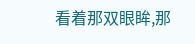看着那双眼眸,那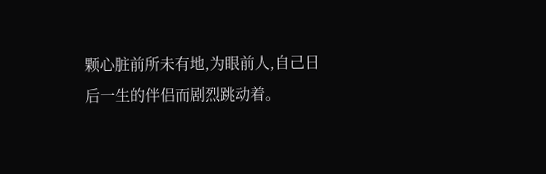颗心脏前所未有地,为眼前人,自己日后一生的伴侣而剧烈跳动着。